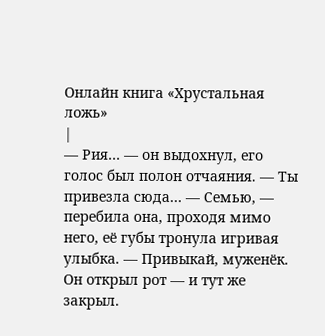Онлайн книга «Хрустальная ложь»
|
— Рия… — он выдохнул, его голос был полон отчаяния. — Ты привезла сюда… — Семью, — перебила она, проходя мимо него, её губы тронула игривая улыбка. — Привыкай, муженёк. Он открыл рот — и тут же закрыл.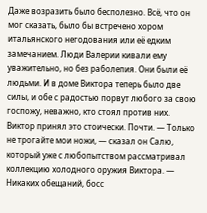Даже возразить было бесполезно. Всё, что он мог сказать, было бы встречено хором итальянского негодования или её едким замечанием. Люди Валерии кивали ему уважительно, но без раболепия. Они были её людьми. И в доме Виктора теперь было две силы, и обе с радостью порвут любого за свою госпожу, неважно, кто стоял против них. Виктор принял это стоически. Почти. — Только не трогайте мои ножи, — сказал он Салю, который уже с любопытством рассматривал коллекцию холодного оружия Виктора. — Никаких обещаний, босс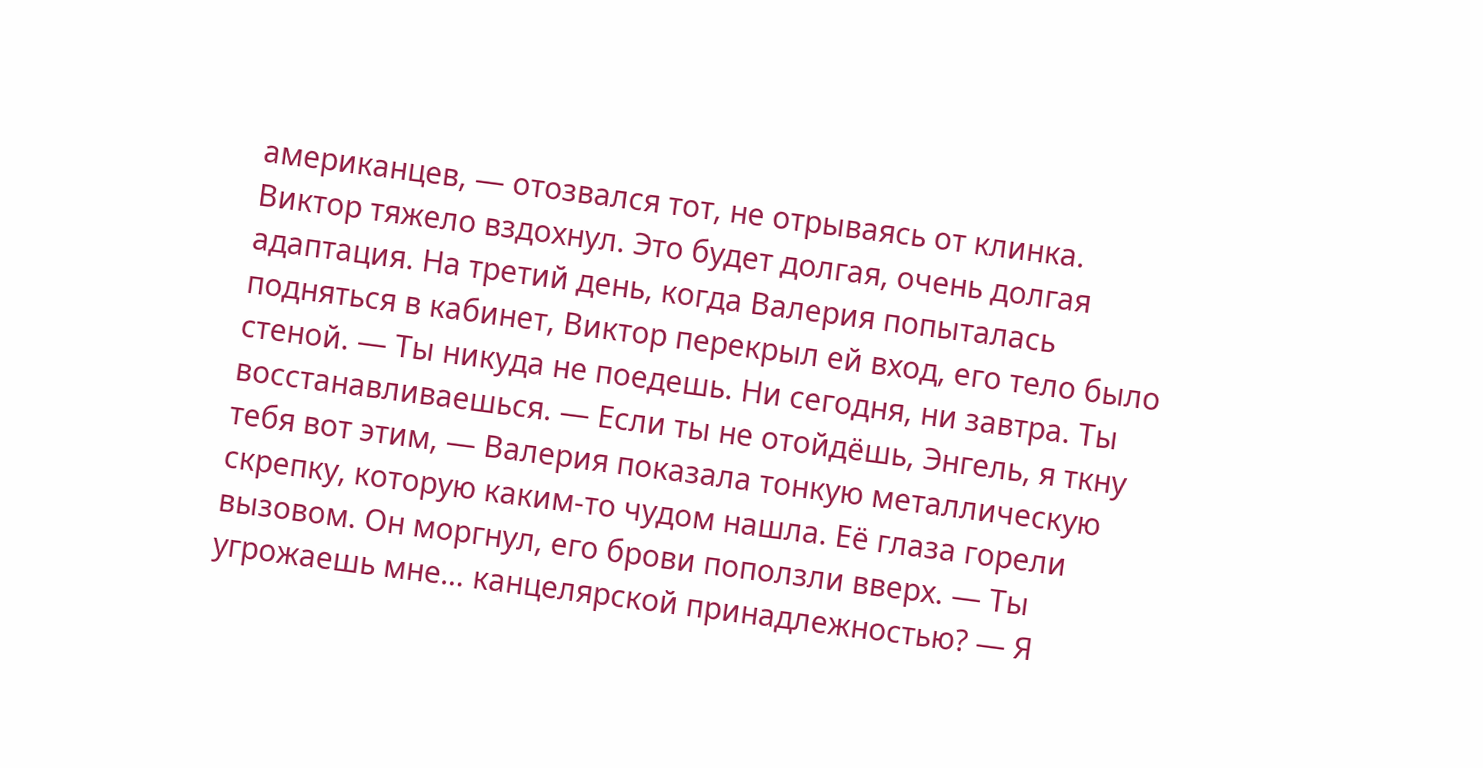американцев, — отозвался тот, не отрываясь от клинка. Виктор тяжело вздохнул. Это будет долгая, очень долгая адаптация. На третий день, когда Валерия попыталась подняться в кабинет, Виктор перекрыл ей вход, его тело было стеной. — Ты никуда не поедешь. Ни сегодня, ни завтра. Ты восстанавливаешься. — Если ты не отойдёшь, Энгель, я ткну тебя вот этим, — Валерия показала тонкую металлическую скрепку, которую каким-то чудом нашла. Её глаза горели вызовом. Он моргнул, его брови поползли вверх. — Ты угрожаешь мне… канцелярской принадлежностью? — Я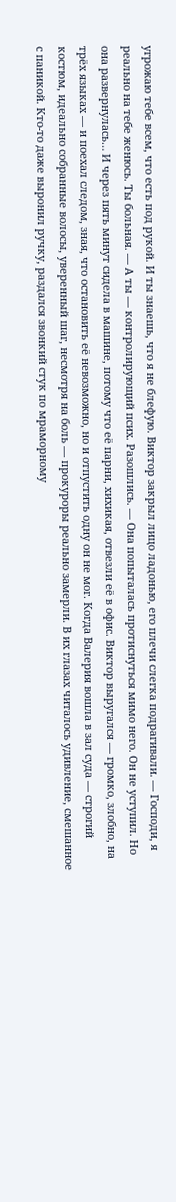угрожаю тебе всем, что есть под рукой. И ты знаешь, что я не блефую. Виктор закрыл лицо ладонью, его плечи слегка подрагивали. — Господи, я реально на тебе женюсь. Ты больная. — А ты — контролирующий псих. Разошлись. — Она попыталась протиснуться мимо него. Он не уступил. Но она развернулась… И через пять минут сидела в машине, потому что её парни, хихикая, отвезли её в офис. Виктор выругался — громко, злобно, на трёх языках — и поехал следом, зная, что остановить её невозможно, но и отпустить одну он не мог. Когда Валерия вошла в зал суда — строгий костюм, идеально собранные волосы, уверенный шаг, несмотря на боль — прокуроры реально замерли. В их глазах читалось удивление, смешанное с паникой. Кто-то даже выронил ручку, раздался звонкий стук по мраморному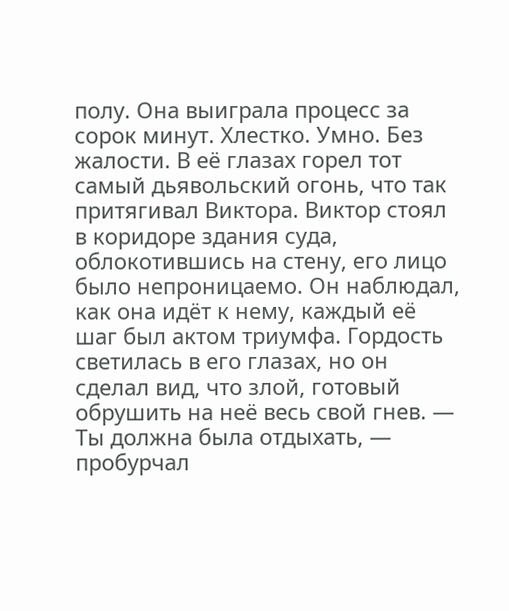полу. Она выиграла процесс за сорок минут. Хлестко. Умно. Без жалости. В её глазах горел тот самый дьявольский огонь, что так притягивал Виктора. Виктор стоял в коридоре здания суда, облокотившись на стену, его лицо было непроницаемо. Он наблюдал, как она идёт к нему, каждый её шаг был актом триумфа. Гордость светилась в его глазах, но он сделал вид, что злой, готовый обрушить на неё весь свой гнев. — Ты должна была отдыхать, — пробурчал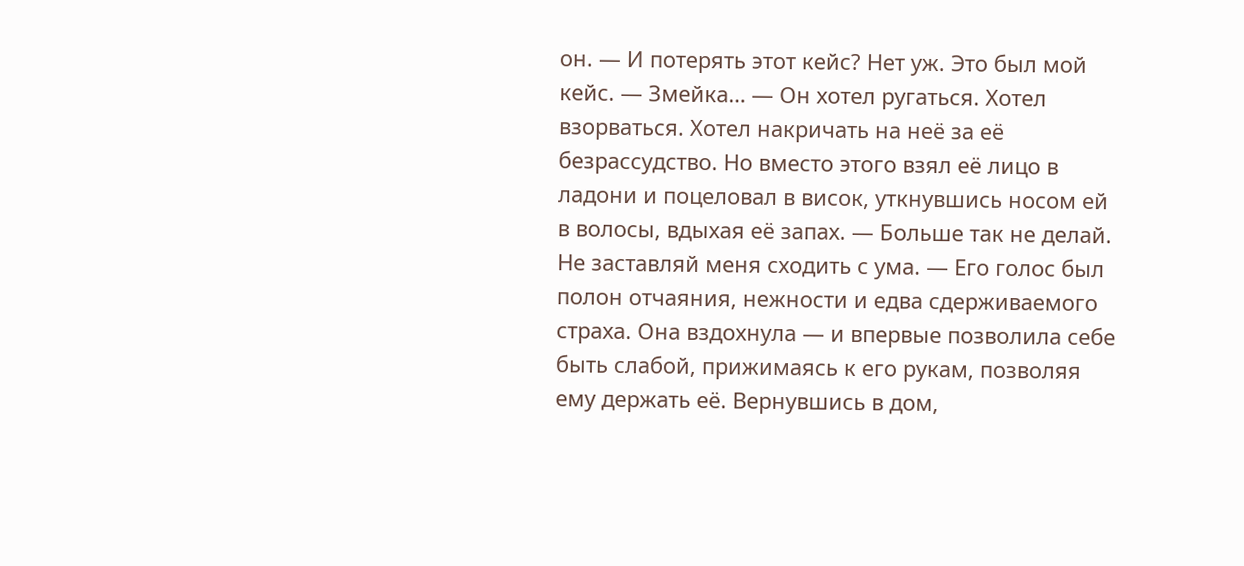он. — И потерять этот кейс? Нет уж. Это был мой кейс. — Змейка… — Он хотел ругаться. Хотел взорваться. Хотел накричать на неё за её безрассудство. Но вместо этого взял её лицо в ладони и поцеловал в висок, уткнувшись носом ей в волосы, вдыхая её запах. — Больше так не делай. Не заставляй меня сходить с ума. — Его голос был полон отчаяния, нежности и едва сдерживаемого страха. Она вздохнула — и впервые позволила себе быть слабой, прижимаясь к его рукам, позволяя ему держать её. Вернувшись в дом,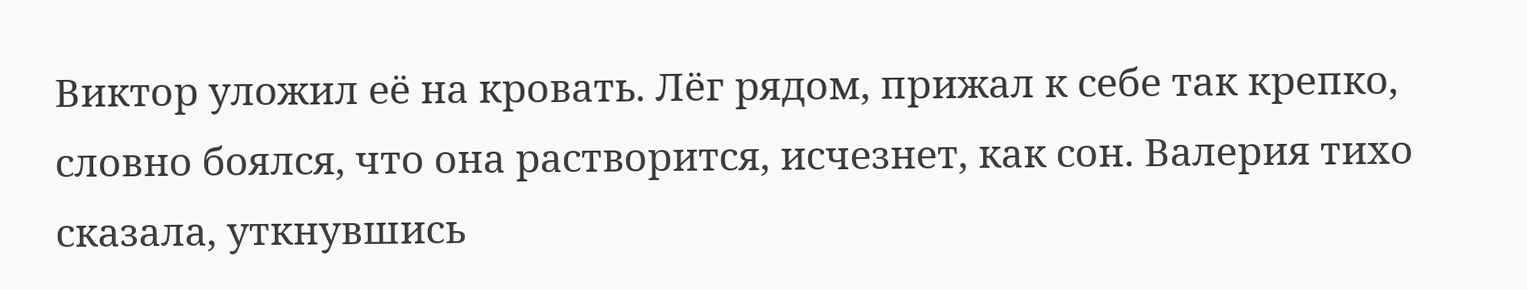Виктор уложил её на кровать. Лёг рядом, прижал к себе так крепко, словно боялся, что она растворится, исчезнет, как сон. Валерия тихо сказала, уткнувшись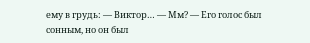ему в грудь: — Виктор… — Мм? — Его голос был сонным, но он был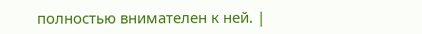полностью внимателен к ней. |